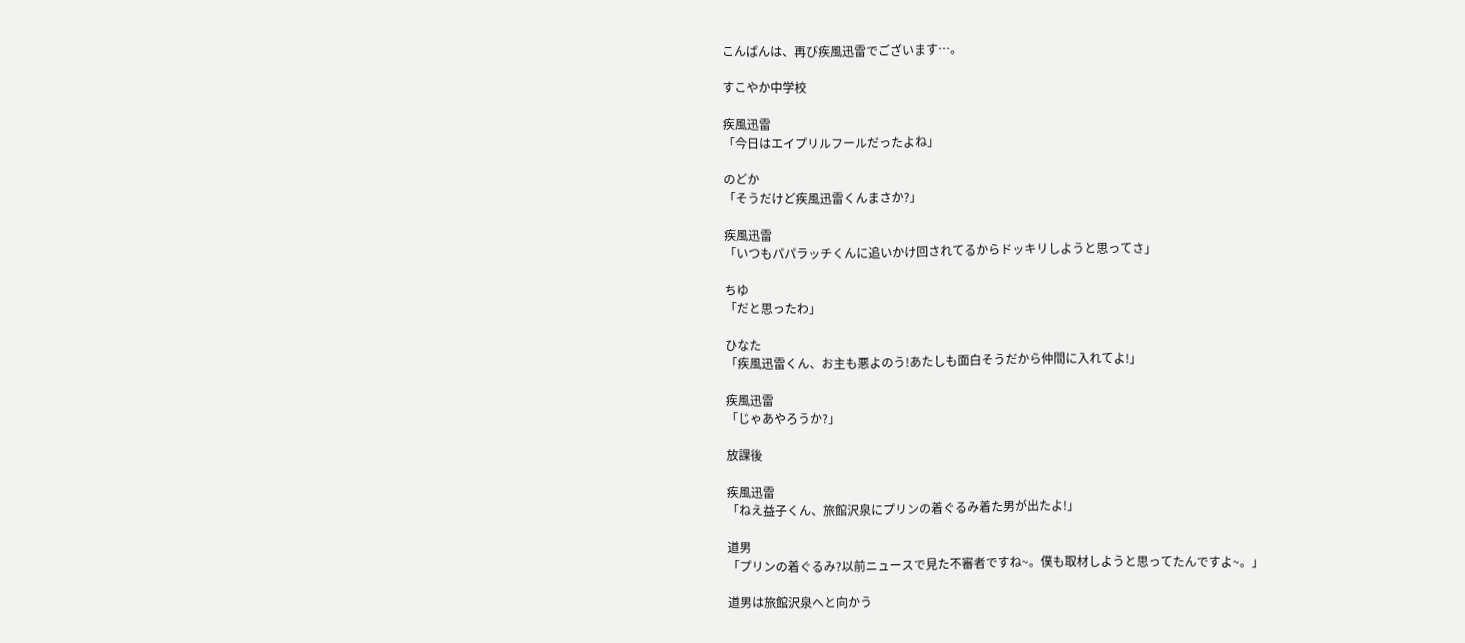こんばんは、再び疾風迅雷でございます…。

すこやか中学校

疾風迅雷
「今日はエイプリルフールだったよね」

のどか
「そうだけど疾風迅雷くんまさか?」

疾風迅雷
「いつもパパラッチくんに追いかけ回されてるからドッキリしようと思ってさ」

ちゆ
「だと思ったわ」

ひなた
「疾風迅雷くん、お主も悪よのう!あたしも面白そうだから仲間に入れてよ!」

疾風迅雷
「じゃあやろうか?」

放課後

疾風迅雷
「ねえ益子くん、旅館沢泉にプリンの着ぐるみ着た男が出たよ!」

道男
「プリンの着ぐるみ?以前ニュースで見た不審者ですね~。僕も取材しようと思ってたんですよ~。」

道男は旅館沢泉へと向かう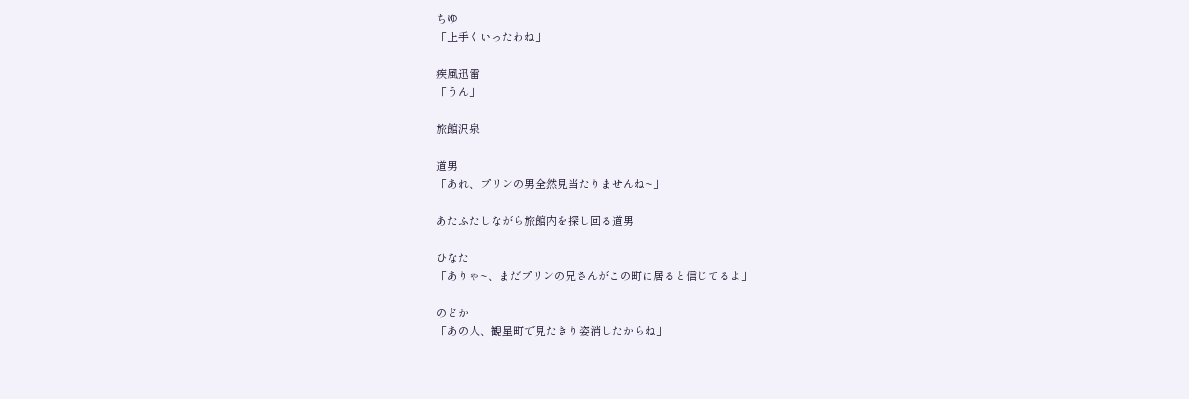ちゆ
「上手くいったわね」

疾風迅雷
「うん」

旅館沢泉

道男
「あれ、プリンの男全然見当たりませんね~」

あたふたしながら旅館内を探し回る道男

ひなた
「ありゃ~、まだプリンの兄さんがこの町に居ると信じてるよ」

のどか
「あの人、観星町で見たきり姿消したからね」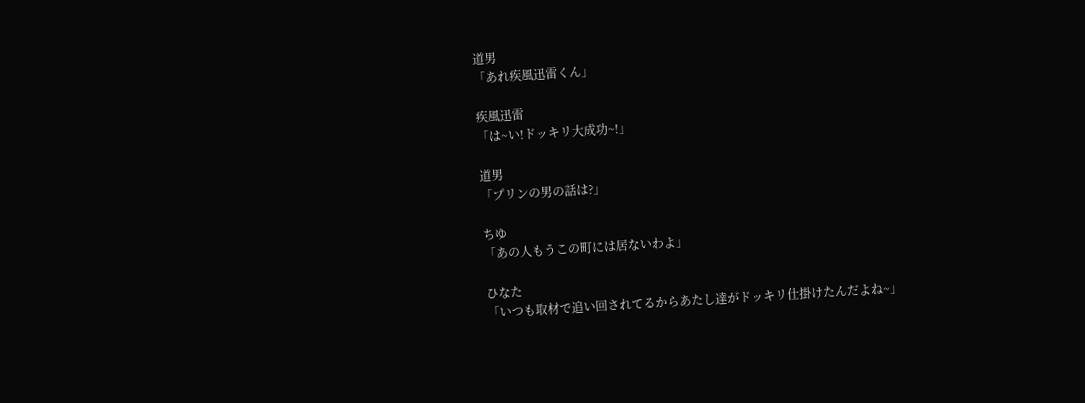道男
「あれ疾風迅雷くん」

疾風迅雷
「は~い!ドッキリ大成功~!」

道男
「プリンの男の話は?」

ちゆ
「あの人もうこの町には居ないわよ」

ひなた
「いつも取材で追い回されてるからあたし達がドッキリ仕掛けたんだよね~」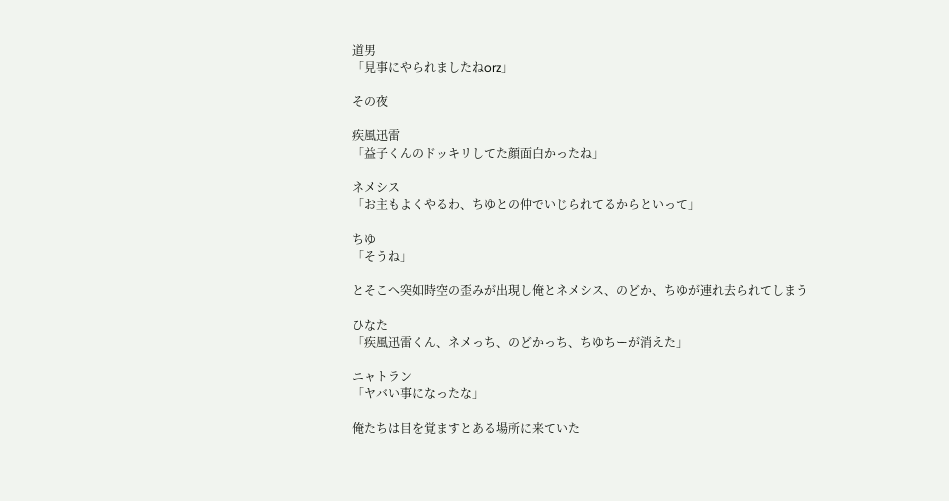道男
「見事にやられましたねorz」

その夜

疾風迅雷
「益子くんのドッキリしてた顔面白かったね」

ネメシス
「お主もよくやるわ、ちゆとの仲でいじられてるからといって」

ちゆ
「そうね」

とそこへ突如時空の歪みが出現し俺とネメシス、のどか、ちゆが連れ去られてしまう

ひなた
「疾風迅雷くん、ネメっち、のどかっち、ちゆちーが消えた」

ニャトラン
「ヤバい事になったな」

俺たちは目を覚ますとある場所に来ていた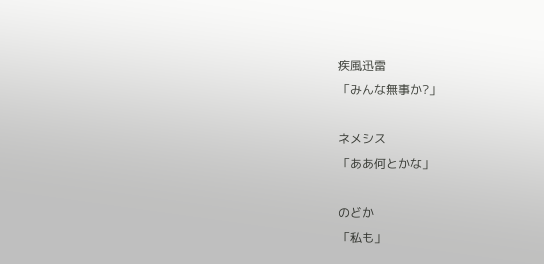疾風迅雷
「みんな無事か?」

ネメシス
「ああ何とかな」

のどか
「私も」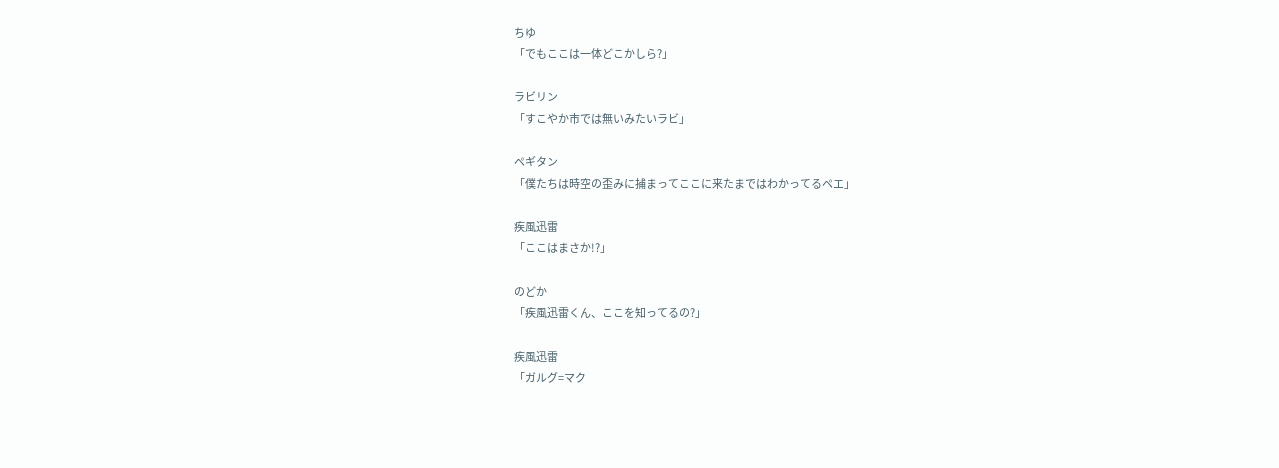ちゆ
「でもここは一体どこかしら?」

ラビリン
「すこやか市では無いみたいラビ」

ペギタン
「僕たちは時空の歪みに捕まってここに来たまではわかってるペエ」

疾風迅雷
「ここはまさか!?」

のどか
「疾風迅雷くん、ここを知ってるの?」

疾風迅雷
「ガルグ=マク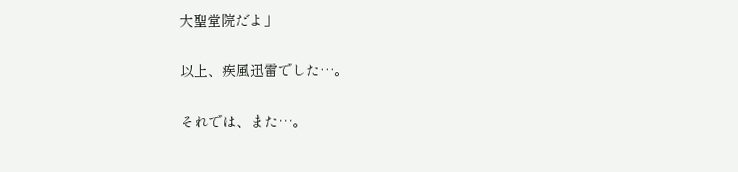大聖堂院だよ」

以上、疾風迅雷でした…。

それでは、また…。